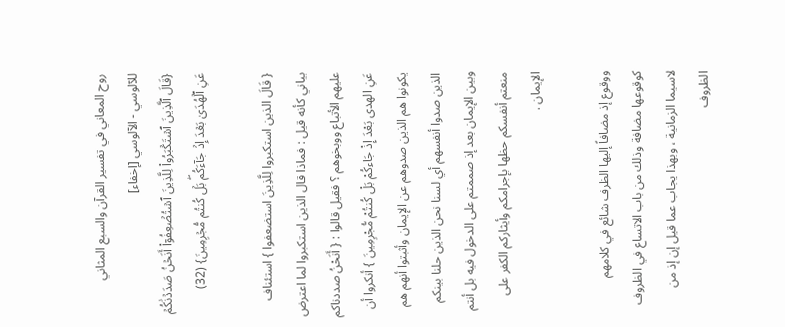روح المعاني في تفسير القرآن والسبع المثاني للآلوسي - الآلوسي [إخفاء]
{قَالَ ٱلَّذِينَ ٱسۡتَكۡبَرُواْ لِلَّذِينَ ٱسۡتُضۡعِفُوٓاْ أَنَحۡنُ صَدَدۡنَٰكُمۡ عَنِ ٱلۡهُدَىٰ بَعۡدَ إِذۡ جَآءَكُمۖ بَلۡ كُنتُم مُّجۡرِمِينَ} (32)

{ قَالَ الذين استكبروا لِلَّذِينَ استضعفوا } استئناف بياني كأنه قيل : فماذا قال الذين استكبروا لما اعترض عليهم الأتباع ووبخوهم ؟ فقيل قالوا : { أَنَحْنُ صددناكم عَنِ الهدى بَعْدَ إِذْ جَاءكُمْ بَلْ كُنتُمْ مُّجْرِمِينَ } أنكروا أن يكونوا هم الذين صدوهم عن الإيمان وأثبتوا أنهم هم الذين صدوا أنفسهم أي لسنا نحن الذين حلنا بينكم وبين الإيمان بعد إذ صممتم على الدخول فيه بل أنتم منعتم أنفسكم حظها بإجرامكم وأيثاركم الكفر على الإيمان .

ووقوع إذ مضافاً إليها الظرف شائع في كلامهم كوقوعها مضافة وذلك من باب الاتساع في الظروف لاسيما الزمانية ، وبهذا يجاب عما قيل إن إذ من الظروف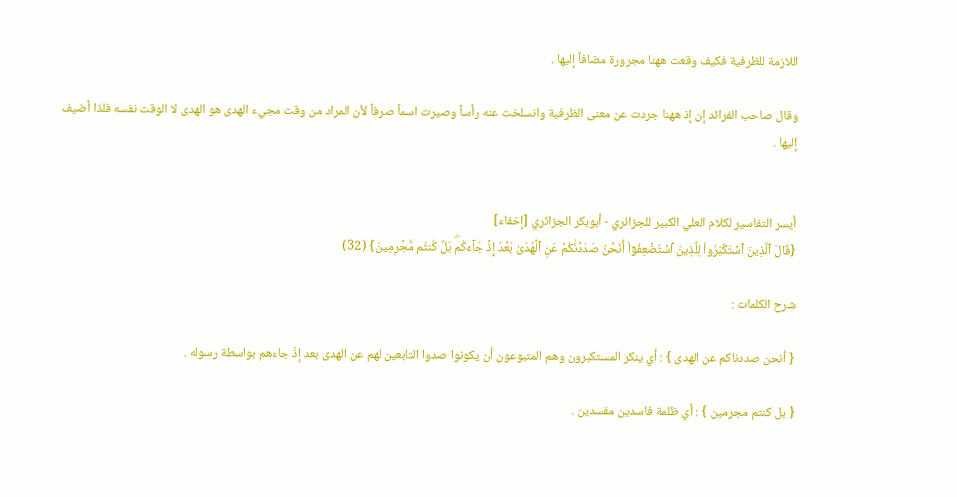اللازمة للظرفية فكيف وقعت ههنا مجرورة مضافاً إليها .

وقال صاحب الفرائد إن إذ ههنا جردت عن معنى الظرفية وانسلخت عنه رأساً وصيرت اسماً صرفاً لأن المراد من وقت مجيء الهدى هو الهدى لا الوقت نفسه فلذا أضيف إليها .


أيسر التفاسير لكلام العلي الكبير للجزائري - أبوبكر الجزائري [إخفاء]
{قَالَ ٱلَّذِينَ ٱسۡتَكۡبَرُواْ لِلَّذِينَ ٱسۡتُضۡعِفُوٓاْ أَنَحۡنُ صَدَدۡنَٰكُمۡ عَنِ ٱلۡهُدَىٰ بَعۡدَ إِذۡ جَآءَكُمۖ بَلۡ كُنتُم مُّجۡرِمِينَ} (32)

شرح الكلمات :

{ أنحن صددناكم عن الهدى } : أي ينكر المستكبرون وهم المتبوعون أن يكونوا صدوا التابعين لهم عن الهدى بعد إذْ جاءهم بواسطة رسوله .

{ بل كنتم مجرمين } : أي ظلمة فاسدين مفسدين .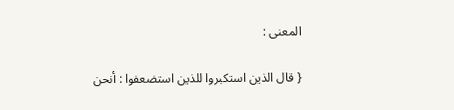المعنى :

{ قال الذين استكبروا للذين استضعفوا : أنحن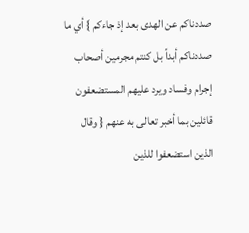صددناكم عن الهدى بعد إذ جاءكم } أي ما صددناكم أبداً بل كنتم مجرمين أصحاب إجرام وفساد ويرد عليهم المستضعفون قائلين بما أخبر تعالى به عنهم { وقال الذين استضعفوا للذين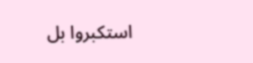استكبروا بل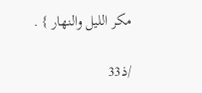مكر الليل والنهار } .

/ذ33